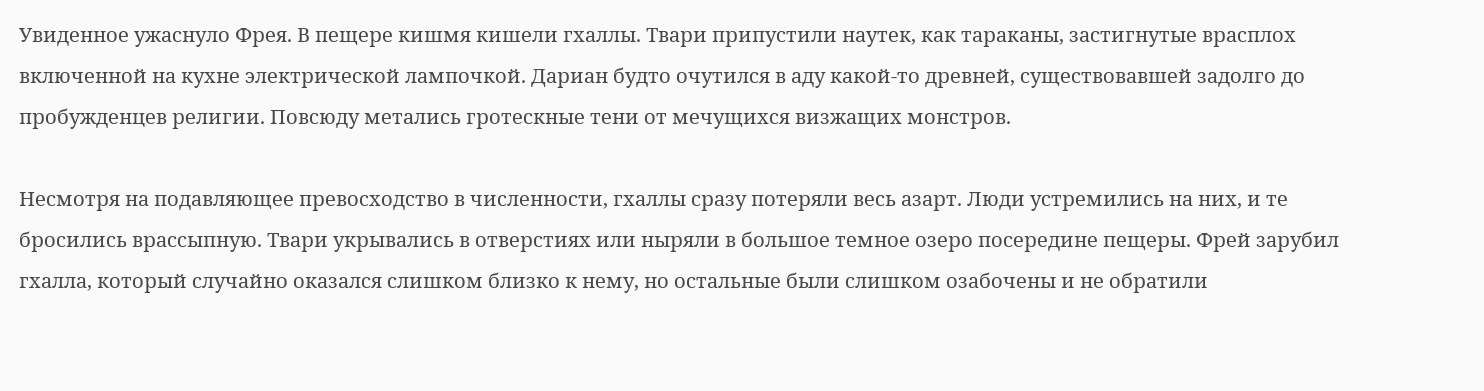Увиденное ужаснуло Фрея. В пещере кишмя кишели гхаллы. Твари припустили наутек, как тараканы, застигнутые врасплох включенной на кухне электрической лампочкой. Дариан будто очутился в аду какой-то древней, существовавшей задолго до пробужденцев религии. Повсюду метались гротескные тени от мечущихся визжащих монстров.

Несмотря на подавляющее превосходство в численности, гхаллы сразу потеряли весь азарт. Люди устремились на них, и те бросились врассыпную. Твари укрывались в отверстиях или ныряли в большое темное озеро посередине пещеры. Фрей зарубил гхалла, который случайно оказался слишком близко к нему, но остальные были слишком озабочены и не обратили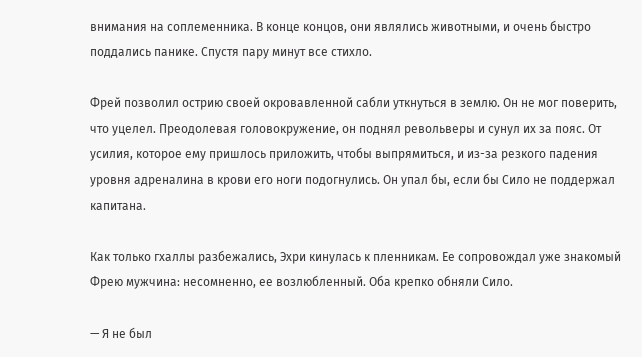внимания на соплеменника. В конце концов, они являлись животными, и очень быстро поддались панике. Спустя пару минут все стихло.

Фрей позволил острию своей окровавленной сабли уткнуться в землю. Он не мог поверить, что уцелел. Преодолевая головокружение, он поднял револьверы и сунул их за пояс. От усилия, которое ему пришлось приложить, чтобы выпрямиться, и из-за резкого падения уровня адреналина в крови его ноги подогнулись. Он упал бы, если бы Сило не поддержал капитана.

Как только гхаллы разбежались, Эхри кинулась к пленникам. Ее сопровождал уже знакомый Фрею мужчина: несомненно, ее возлюбленный. Оба крепко обняли Сило.

— Я не был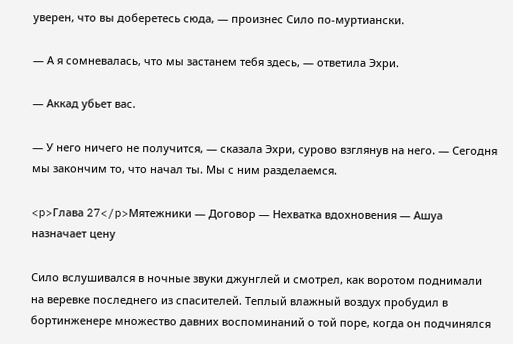уверен, что вы доберетесь сюда, — произнес Сило по-муртиански.

— А я сомневалась, что мы застанем тебя здесь, — ответила Эхри.

— Аккад убьет вас.

— У него ничего не получится, — сказала Эхри, сурово взглянув на него. — Сегодня мы закончим то, что начал ты. Мы с ним разделаемся.

<p>Глава 27</p>Мятежники — Договор — Нехватка вдохновения — Ашуа назначает цену

Сило вслушивался в ночные звуки джунглей и смотрел, как воротом поднимали на веревке последнего из спасителей. Теплый влажный воздух пробудил в бортинженере множество давних воспоминаний о той поре, когда он подчинялся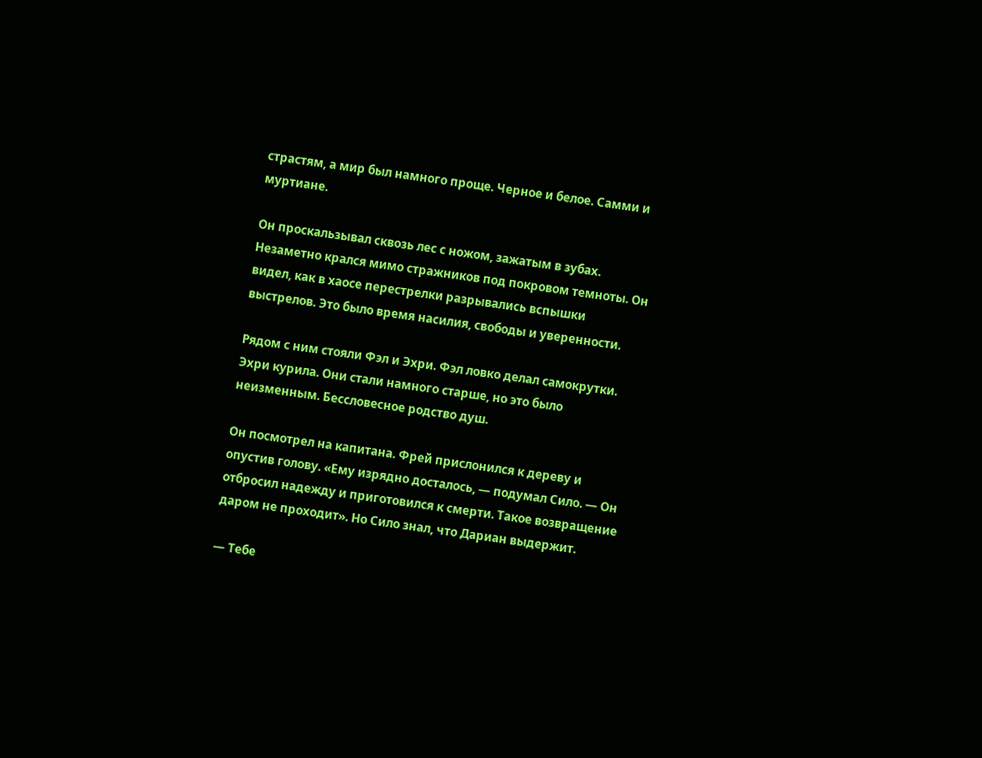страстям, а мир был намного проще. Черное и белое. Самми и муртиане.

Он проскальзывал сквозь лес с ножом, зажатым в зубах. Незаметно крался мимо стражников под покровом темноты. Он видел, как в хаосе перестрелки разрывались вспышки выстрелов. Это было время насилия, свободы и уверенности.

Рядом с ним стояли Фэл и Эхри. Фэл ловко делал самокрутки. Эхри курила. Они стали намного старше, но это было неизменным. Бессловесное родство душ.

Он посмотрел на капитана. Фрей прислонился к дереву и опустив голову. «Ему изрядно досталось, — подумал Сило. — Он отбросил надежду и приготовился к смерти. Такое возвращение даром не проходит». Но Сило знал, что Дариан выдержит.

— Тебе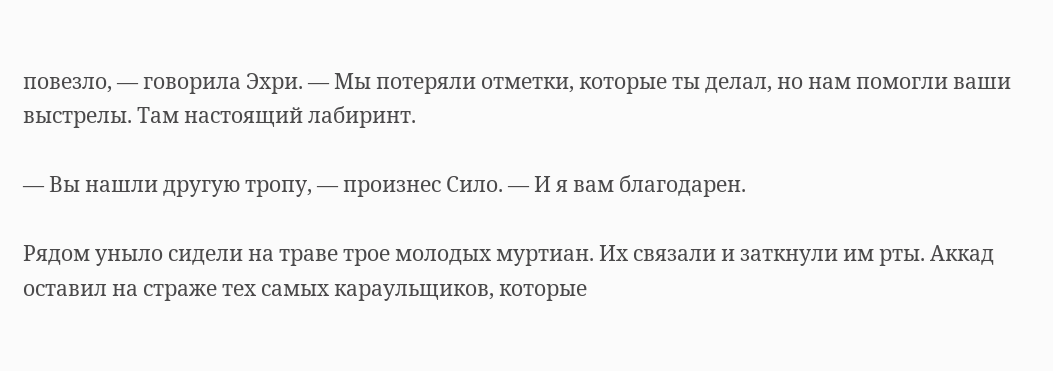повезло, — говорила Эхри. — Мы потеряли отметки, которые ты делал, но нам помогли ваши выстрелы. Там настоящий лабиринт.

— Вы нашли другую тропу, — произнес Сило. — И я вам благодарен.

Рядом уныло сидели на траве трое молодых муртиан. Их связали и заткнули им рты. Аккад оставил на страже тех самых караульщиков, которые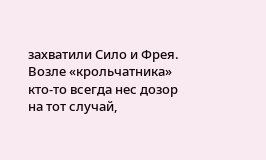захватили Сило и Фрея. Возле «крольчатника» кто-то всегда нес дозор на тот случай,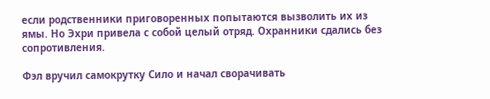если родственники приговоренных попытаются вызволить их из ямы. Но Эхри привела с собой целый отряд. Охранники сдались без сопротивления.

Фэл вручил самокрутку Сило и начал сворачивать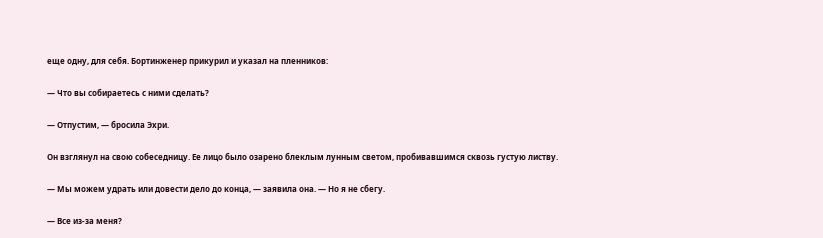еще одну, для себя. Бортинженер прикурил и указал на пленников:

— Что вы собираетесь с ними сделать?

— Отпустим, — бросила Эхри.

Он взглянул на свою собеседницу. Ее лицо было озарено блеклым лунным светом, пробивавшимся сквозь густую листву.

— Мы можем удрать или довести дело до конца, — заявила она. — Но я не сбегу.

— Все из-за меня?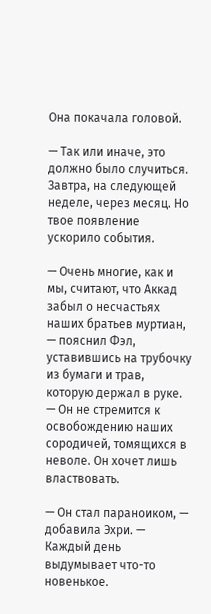Она покачала головой.

— Так или иначе, это должно было случиться. Завтра, на следующей неделе, через месяц. Но твое появление ускорило события.

— Очень многие, как и мы, считают, что Аккад забыл о несчастьях наших братьев муртиан, — пояснил Фэл, уставившись на трубочку из бумаги и трав, которую держал в руке. — Он не стремится к освобождению наших сородичей, томящихся в неволе. Он хочет лишь властвовать.

— Он стал параноиком, — добавила Эхри. — Каждый день выдумывает что-то новенькое.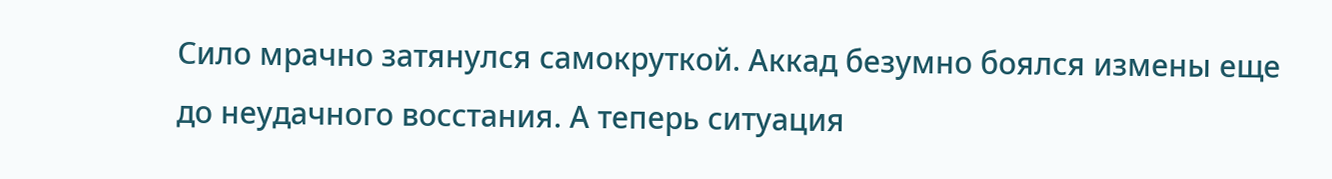Сило мрачно затянулся самокруткой. Аккад безумно боялся измены еще до неудачного восстания. А теперь ситуация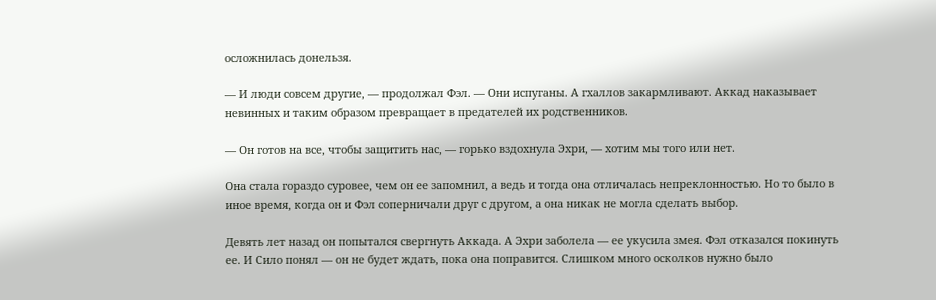осложнилась донельзя.

— И люди совсем другие, — продолжал Фэл. — Они испуганы. А гхаллов закармливают. Аккад наказывает невинных и таким образом превращает в предателей их родственников.

— Он готов на все, чтобы защитить нас, — горько вздохнула Эхри, — хотим мы того или нет.

Она стала гораздо суровее, чем он ее запомнил, а ведь и тогда она отличалась непреклонностью. Но то было в иное время, когда он и Фэл соперничали друг с другом, а она никак не могла сделать выбор.

Девять лет назад он попытался свергнуть Аккада. А Эхри заболела — ее укусила змея. Фэл отказался покинуть ее. И Сило понял — он не будет ждать, пока она поправится. Слишком много осколков нужно было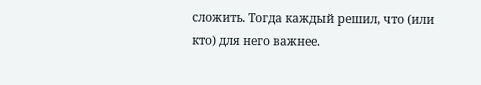сложить. Тогда каждый решил, что (или кто) для него важнее.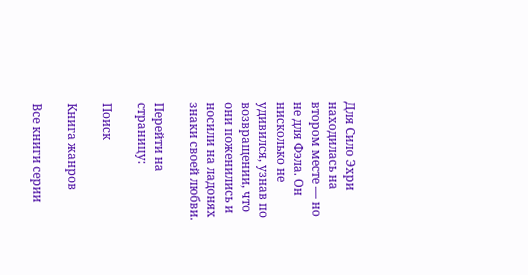Для Сило Эхри находилась на втором месте — но не для Фэла. Он нисколько не удивился, узнав по возвращении, что они поженились и носили на ладонях знаки своей любви.

Перейти на страницу:

Поиск

Книга жанров

Все книги серии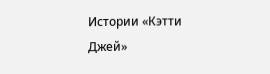Истории «Кэтти Джей»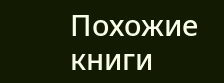Похожие книги